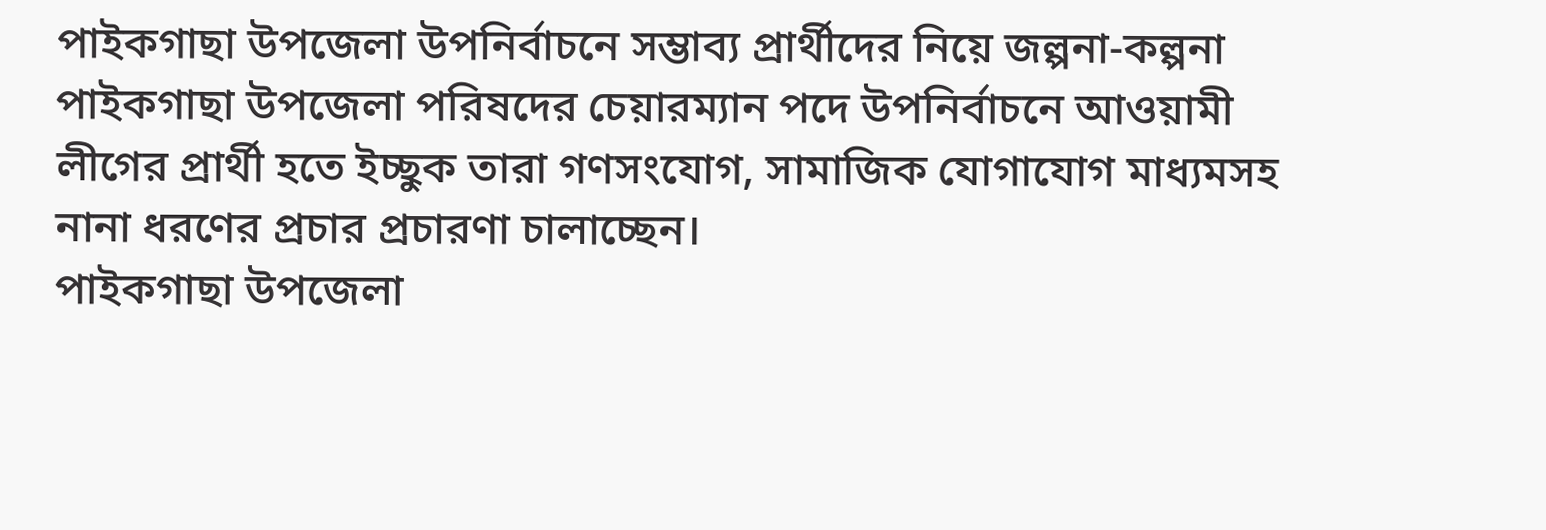পাইকগাছা উপজেলা উপনির্বাচনে সম্ভাব্য প্রার্থীদের নিয়ে জল্পনা-কল্পনা
পাইকগাছা উপজেলা পরিষদের চেয়ারম্যান পদে উপনির্বাচনে আওয়ামী লীগের প্রার্থী হতে ইচ্ছুক তারা গণসংযোগ, সামাজিক যোগাযোগ মাধ্যমসহ নানা ধরণের প্রচার প্রচারণা চালাচ্ছেন।
পাইকগাছা উপজেলা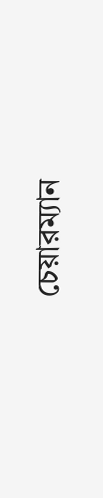চেয়ারম্যান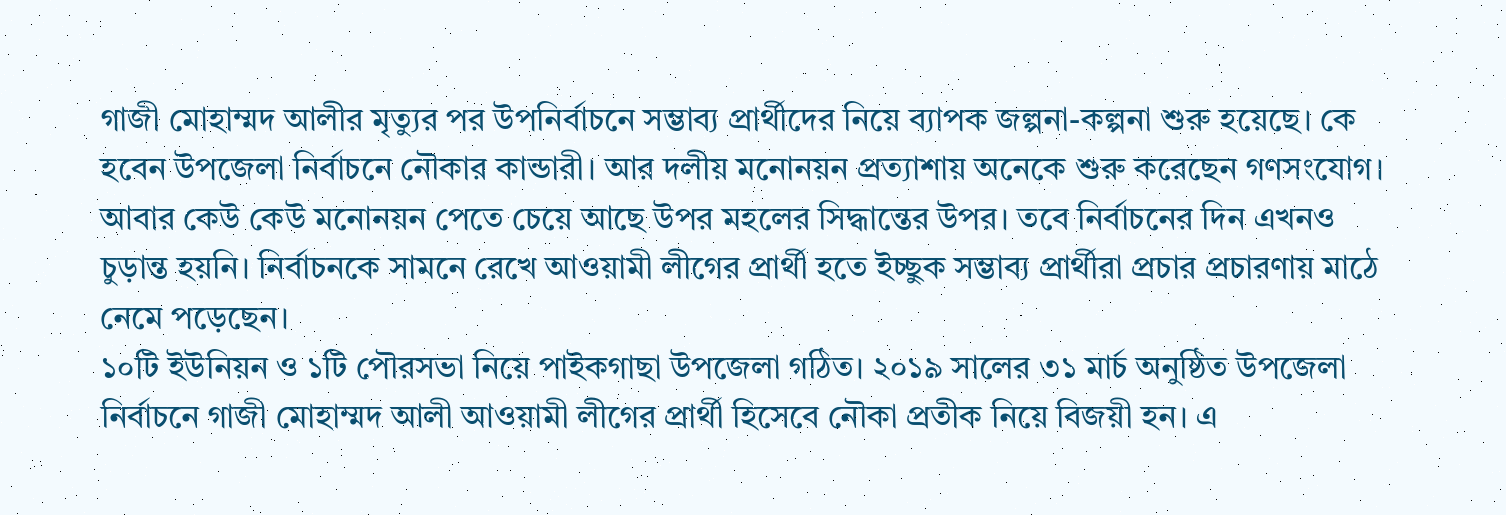গাজী মোহাম্মদ আলীর মৃত্যুর পর উপনির্বাচনে সম্ভাব্য প্রার্থীদের নিয়ে ব্যাপক জল্পনা-কল্পনা শুরু হয়েছে। কে হবেন উপজেলা নির্বাচনে নৌকার কান্ডারী। আর দলীয় মনোনয়ন প্রত্যাশায় অনেকে শুরু করেছেন গণসংযোগ। আবার কেউ কেউ মনোনয়ন পেতে চেয়ে আছে উপর মহলের সিদ্ধান্তের উপর। তবে নির্বাচনের দিন এখনও চুড়ান্ত হয়নি। নির্বাচনকে সামনে রেখে আওয়ামী লীগের প্রার্থী হতে ইচ্ছুক সম্ভাব্য প্রার্থীরা প্রচার প্রচারণায় মাঠে নেমে পড়েছেন।
১০টি ইউনিয়ন ও ১টি পৌরসভা নিয়ে পাইকগাছা উপজেলা গঠিত। ২০১৯ সালের ৩১ মার্চ অনুষ্ঠিত উপজেলা নির্বাচনে গাজী মোহাম্মদ আলী আওয়ামী লীগের প্রার্থী হিসেবে নৌকা প্রতীক নিয়ে বিজয়ী হন। এ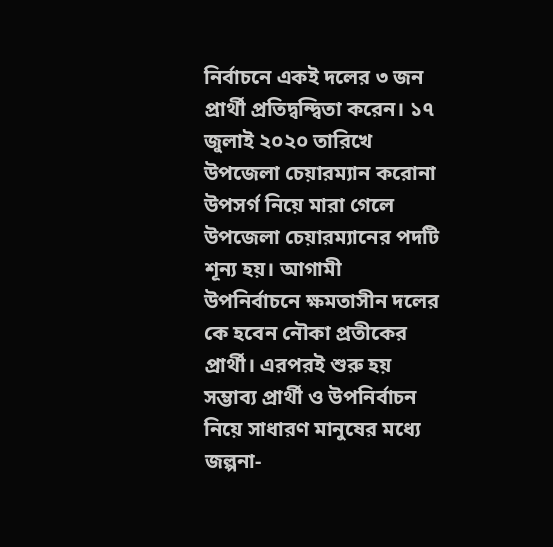নির্বাচনে একই দলের ৩ জন প্রার্থী প্রতিদ্বন্দ্বিতা করেন। ১৭ জুলাই ২০২০ তারিখে উপজেলা চেয়ারম্যান করোনা উপসর্গ নিয়ে মারা গেলে উপজেলা চেয়ারম্যানের পদটি শূন্য হয়। আগামী উপনির্বাচনে ক্ষমতাসীন দলের কে হবেন নৌকা প্রতীকের প্রার্থী। এরপরই শুরু হয় সম্ভাব্য প্রার্থী ও উপনির্বাচন নিয়ে সাধারণ মানুষের মধ্যে জল্পনা-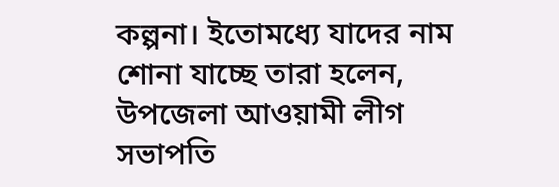কল্পনা। ইতোমধ্যে যাদের নাম শোনা যাচ্ছে তারা হলেন, উপজেলা আওয়ামী লীগ সভাপতি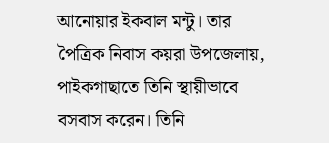আনোয়ার ইকবাল মন্টু। তার পৈত্রিক নিবাস কয়রা উপজেলায়, পাইকগাছাতে তিনি স্থায়ীভাবে বসবাস করেন। তিনি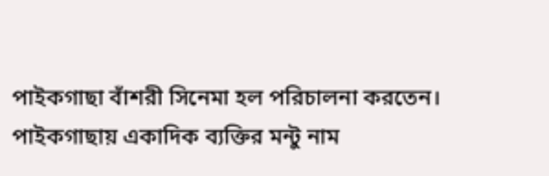পাইকগাছা বাঁশরী সিনেমা হল পরিচালনা করতেন। পাইকগাছায় একাদিক ব্যক্তির মন্টু নাম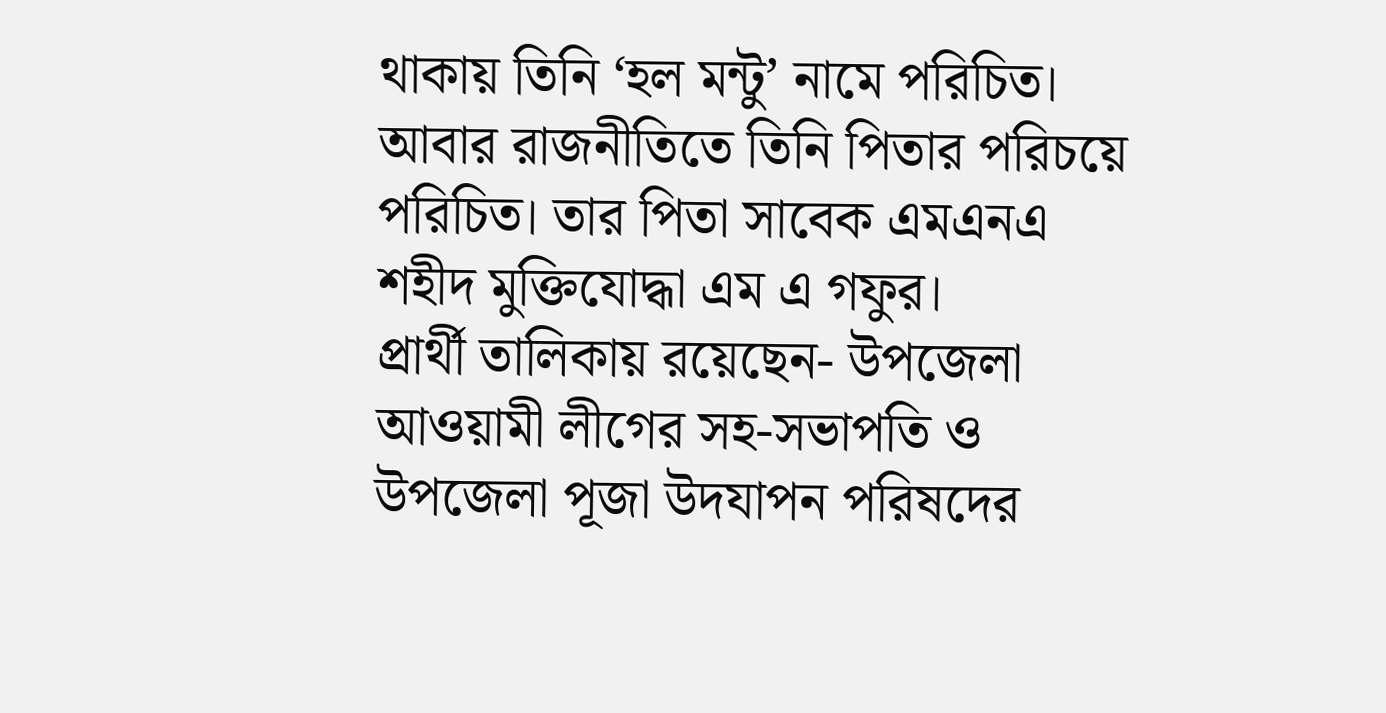থাকায় তিনি ‘হল মন্টু’ নামে পরিচিত। আবার রাজনীতিতে তিনি পিতার পরিচয়ে পরিচিত। তার পিতা সাবেক এমএনএ শহীদ মুক্তিযোদ্ধা এম এ গফুর।
প্রার্থী তালিকায় রয়েছেন- উপজেলা আওয়ামী লীগের সহ-সভাপতি ও উপজেলা পূজা উদযাপন পরিষদের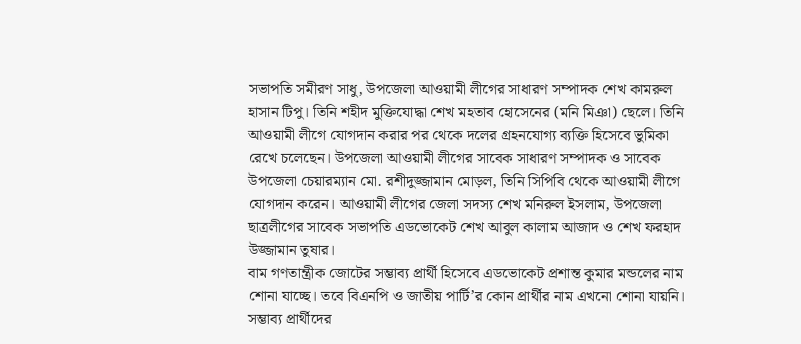সভাপতি সমীরণ সাধু, উপজেলা আওয়ামী লীগের সাধারণ সম্পাদক শেখ কামরুল হাসান টিপু। তিনি শহীদ মুক্তিযোদ্ধা শেখ মহতাব হোসেনের (মনি মিঞা) ছেলে। তিনি আওয়ামী লীগে যোগদান করার পর থেকে দলের গ্রহনযোগ্য ব্যক্তি হিসেবে ভুমিকা রেখে চলেছেন। উপজেলা আওয়ামী লীগের সাবেক সাধারণ সম্পাদক ও সাবেক উপজেলা চেয়ারম্যান মো. রশীদুজ্জামান মোড়ল, তিনি সিপিবি থেকে আওয়ামী লীগে যোগদান করেন। আওয়ামী লীগের জেলা সদস্য শেখ মনিরুল ইসলাম, উপজেলা ছাত্রলীগের সাবেক সভাপতি এডভোকেট শেখ আবুল কালাম আজাদ ও শেখ ফরহাদ উজ্জামান তুষার।
বাম গণতান্ত্রীক জোটের সম্ভাব্য প্রার্থী হিসেবে এডভোকেট প্রশান্ত কুমার মন্ডলের নাম শোনা যাচ্ছে। তবে বিএনপি ও জাতীয় পার্টি’র কোন প্রার্থীর নাম এখনো শোনা যায়নি।
সম্ভাব্য প্রার্থীদের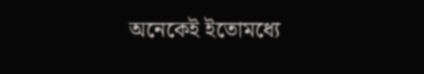অনেকেই ইতোমধ্যে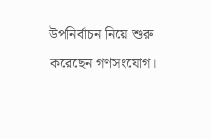উপনির্বাচন নিয়ে শুরু করেছেন গণসংযোগ।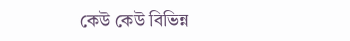কেউ কেউ বিভিন্ন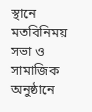স্থানে মতবিনিময় সভা ও সামাজিক অনুষ্ঠানে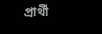প্রার্থী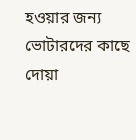হওয়ার জন্য ভোটারদের কাছে দোয়া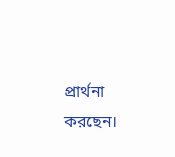প্রার্থনা করছেন।